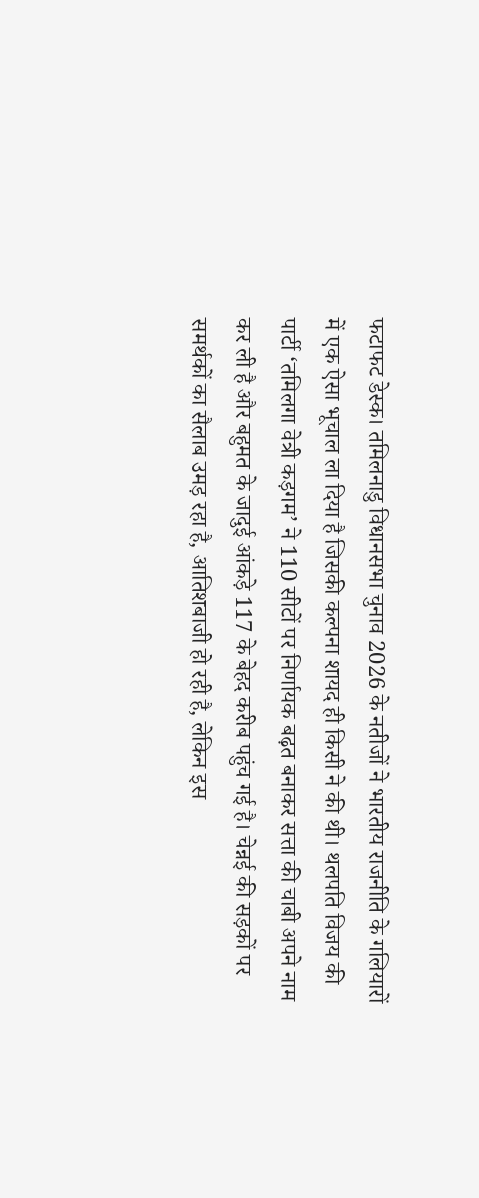फटाफट डेस्क। तमिलनाडु विधानसभा चुनाव 2026 के नतीजों ने भारतीय राजनीति के गलियारों में एक ऐसा भूचाल ला दिया है जिसकी कल्पना शायद ही किसी ने की थी। थलपति विजय की पार्टी ‘तमिलगा वेत्री कड़गम’ ने 110 सीटों पर निर्णायक बढ़त बनाकर सत्ता की चाबी अपने नाम कर ली है और बहुमत के जादुई आंकड़े 117 के बेहद करीब पहुंच गई है। चेन्नई की सड़कों पर समर्थकों का सैलाब उमड़ रहा है, आतिशबाजी हो रही है, लेकिन इस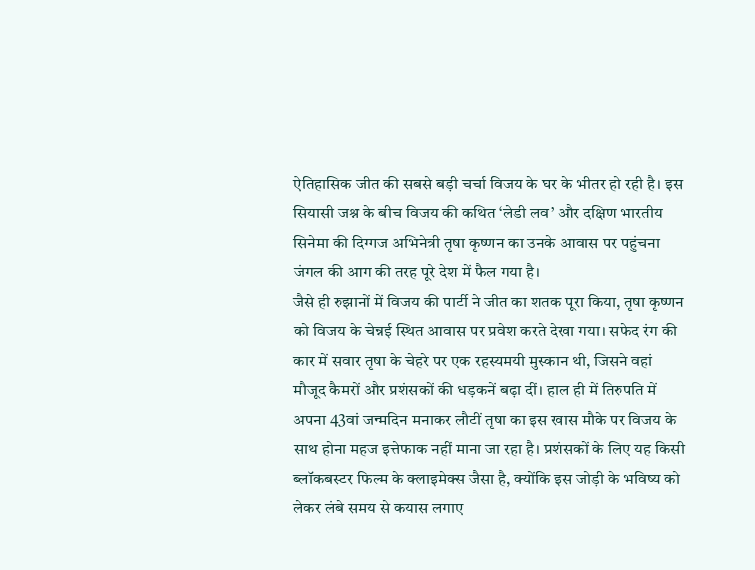ऐतिहासिक जीत की सबसे बड़ी चर्चा विजय के घर के भीतर हो रही है। इस सियासी जश्न के बीच विजय की कथित ‘लेडी लव’ और दक्षिण भारतीय सिनेमा की दिग्गज अभिनेत्री तृषा कृष्णन का उनके आवास पर पहुंचना जंगल की आग की तरह पूरे देश में फैल गया है।
जैसे ही रुझानों में विजय की पार्टी ने जीत का शतक पूरा किया, तृषा कृष्णन को विजय के चेन्नई स्थित आवास पर प्रवेश करते देखा गया। सफेद रंग की कार में सवार तृषा के चेहरे पर एक रहस्यमयी मुस्कान थी, जिसने वहां मौजूद कैमरों और प्रशंसकों की धड़कनें बढ़ा दीं। हाल ही में तिरुपति में अपना 43वां जन्मदिन मनाकर लौटीं तृषा का इस खास मौके पर विजय के साथ होना महज इत्तेफाक नहीं माना जा रहा है। प्रशंसकों के लिए यह किसी ब्लॉकबस्टर फिल्म के क्लाइमेक्स जैसा है, क्योंकि इस जोड़ी के भविष्य को लेकर लंबे समय से कयास लगाए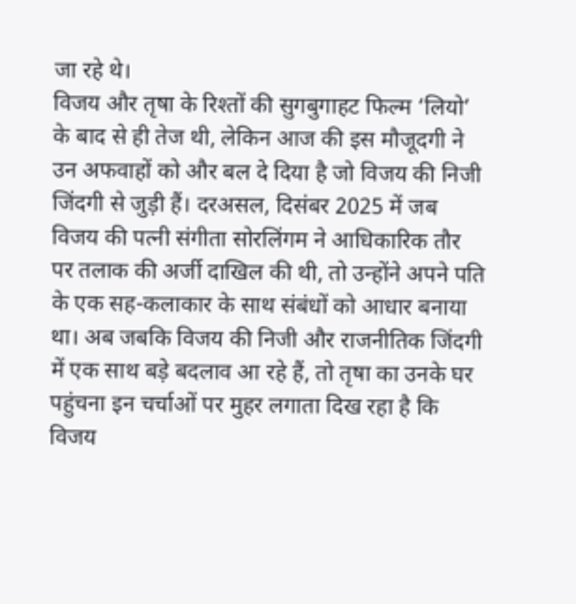जा रहे थे।
विजय और तृषा के रिश्तों की सुगबुगाहट फिल्म ‘लियो’ के बाद से ही तेज थी, लेकिन आज की इस मौजूदगी ने उन अफवाहों को और बल दे दिया है जो विजय की निजी जिंदगी से जुड़ी हैं। दरअसल, दिसंबर 2025 में जब विजय की पत्नी संगीता सोरलिंगम ने आधिकारिक तौर पर तलाक की अर्जी दाखिल की थी, तो उन्होंने अपने पति के एक सह-कलाकार के साथ संबंधों को आधार बनाया था। अब जबकि विजय की निजी और राजनीतिक जिंदगी में एक साथ बड़े बदलाव आ रहे हैं, तो तृषा का उनके घर पहुंचना इन चर्चाओं पर मुहर लगाता दिख रहा है कि विजय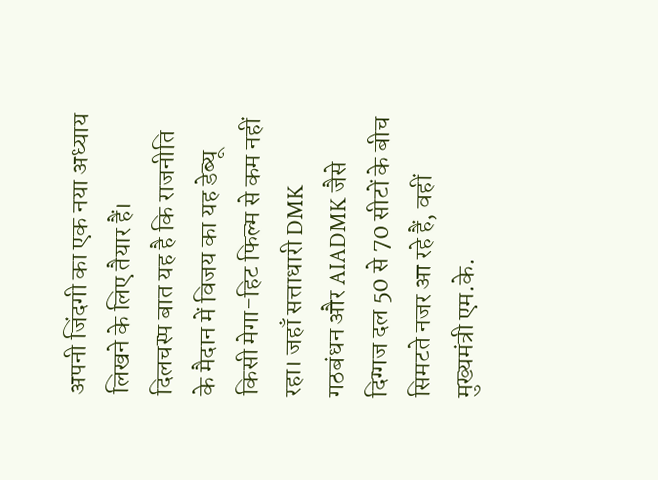अपनी जिंदगी का एक नया अध्याय लिखने के लिए तैयार हैं।
दिलचस्प बात यह है कि राजनीति के मैदान में विजय का यह डेब्यू किसी मेगा-हिट फिल्म से कम नहीं रहा। जहाँ सत्ताधारी DMK गठबंधन और AIADMK जैसे दिग्गज दल 50 से 70 सीटों के बीच सिमटते नजर आ रहे हैं, वहीं मुख्यमंत्री एम.के.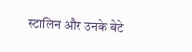स्टालिन और उनके बेटे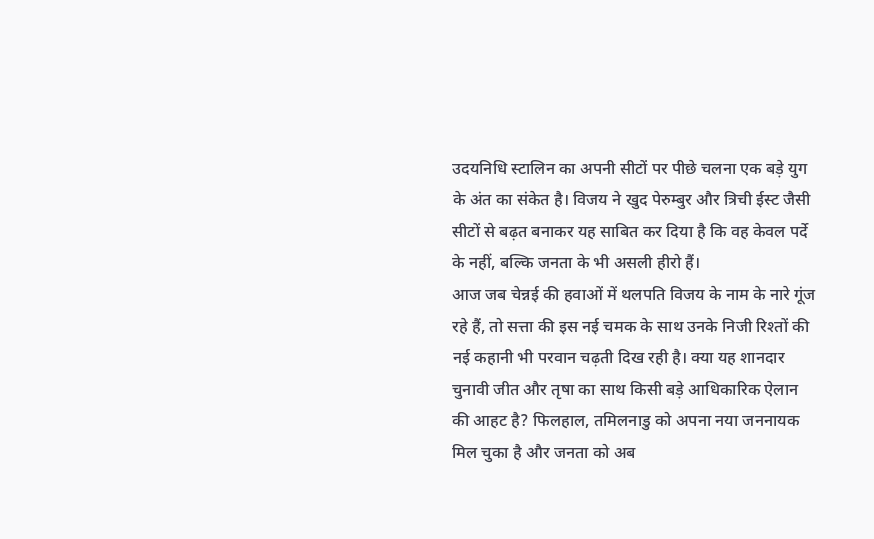उदयनिधि स्टालिन का अपनी सीटों पर पीछे चलना एक बड़े युग के अंत का संकेत है। विजय ने खुद पेरुम्बुर और त्रिची ईस्ट जैसी सीटों से बढ़त बनाकर यह साबित कर दिया है कि वह केवल पर्दे के नहीं, बल्कि जनता के भी असली हीरो हैं।
आज जब चेन्नई की हवाओं में थलपति विजय के नाम के नारे गूंज रहे हैं, तो सत्ता की इस नई चमक के साथ उनके निजी रिश्तों की नई कहानी भी परवान चढ़ती दिख रही है। क्या यह शानदार चुनावी जीत और तृषा का साथ किसी बड़े आधिकारिक ऐलान की आहट है? फिलहाल, तमिलनाडु को अपना नया जननायक मिल चुका है और जनता को अब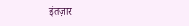इंतज़ार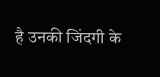है उनकी जिंदगी के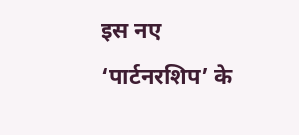इस नए ‘पार्टनरशिप’ के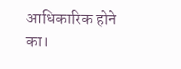आधिकारिक होने का।